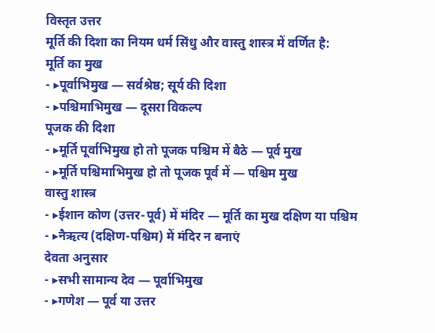विस्तृत उत्तर
मूर्ति की दिशा का नियम धर्म सिंधु और वास्तु शास्त्र में वर्णित है:
मूर्ति का मुख
- ▸पूर्वाभिमुख — सर्वश्रेष्ठ; सूर्य की दिशा
- ▸पश्चिमाभिमुख — दूसरा विकल्प
पूजक की दिशा
- ▸मूर्ति पूर्वाभिमुख हो तो पूजक पश्चिम में बैठे — पूर्व मुख
- ▸मूर्ति पश्चिमाभिमुख हो तो पूजक पूर्व में — पश्चिम मुख
वास्तु शास्त्र
- ▸ईशान कोण (उत्तर-पूर्व) में मंदिर — मूर्ति का मुख दक्षिण या पश्चिम
- ▸नैऋत्य (दक्षिण-पश्चिम) में मंदिर न बनाएं
देवता अनुसार
- ▸सभी सामान्य देव — पूर्वाभिमुख
- ▸गणेश — पूर्व या उत्तर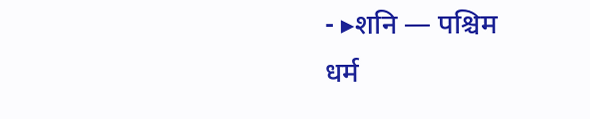- ▸शनि — पश्चिम
धर्म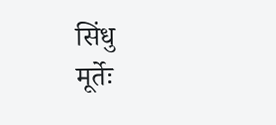सिंधु
मूर्तेः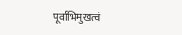पूर्वाभिमुखत्वं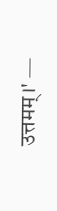उत्तमम्।' —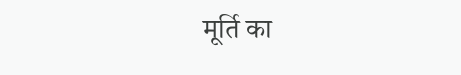मूर्ति का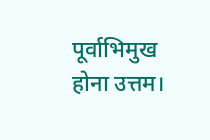पूर्वाभिमुख होना उत्तम।